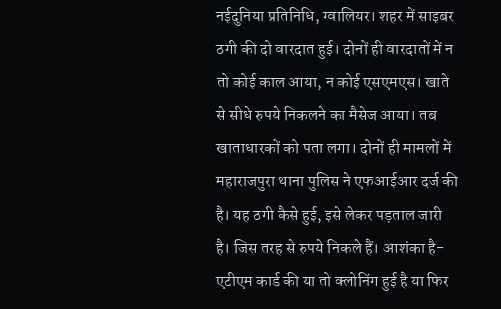नईदुनिया प्रतिनिधि, ग्वालियर। शहर में साइबर ठगी की दो वारदात हुई। दोनों ही वारदातों में न तो कोई काल आया, न कोई एसएमएस। खाते से सीधे रुपये निकलने का मैसेज आया। तब खाताधारकों को पता लगा। दोनों ही मामलों में महाराजपुरा थाना पुलिस ने एफआईआर दर्ज की है। यह ठगी कैसे हुई, इसे लेकर पड़ताल जारी है। जिस तरह से रुपये निकले हैं। आशंका है- एटीएम कार्ड की या तो क्लोनिंग हुई है या फिर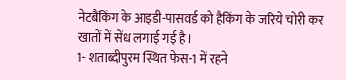नेटबैंकिंग के आइडी-पासवर्ड को हैकिंग के जरिये चोरी कर खातों में सेंध लगाई गई है।
1- शताब्दीपुरम स्थित फेस-1 में रहने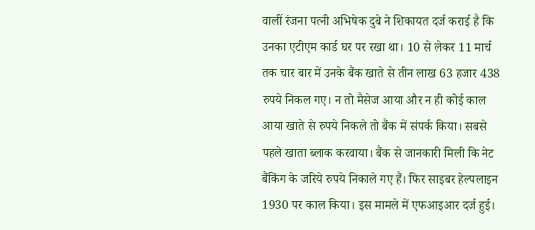वालीं रंजना पत्नी अभिषेक दुबे ने शिकायत दर्ज कराई है कि उनका एटीएम कार्ड घर पर रखा था। 10 से लेकर 11 मार्च तक चार बार में उनके बैंक खाते से तीन लाख 63 हजार 438 रुपये निकल गए। न तो मैसेज आया और न ही कोई काल आया खाते से रुपये निकले तो बैंक में संपर्क किया। सबसे पहले खाता ब्लाक करवाया। बैंक से जानकारी मिली कि नेट बैंकिंग के जरिये रुपये निकाले गए हैं। फिर साइबर हेल्पलाइन 1930 पर काल किया। इस मामले में एफआइआर दर्ज हुई।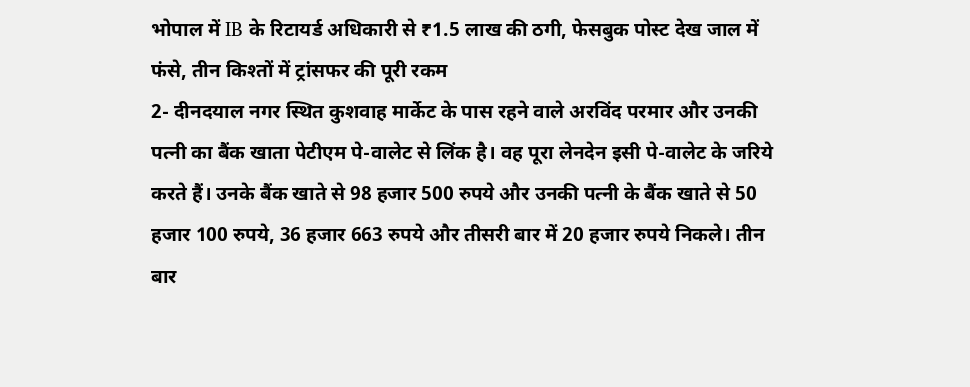भोपाल में IB के रिटायर्ड अधिकारी से ₹1.5 लाख की ठगी, फेसबुक पोस्ट देख जाल में फंसे, तीन किश्तों में ट्रांसफर की पूरी रकम
2- दीनदयाल नगर स्थित कुशवाह मार्केट के पास रहने वाले अरविंद परमार और उनकी पत्नी का बैंक खाता पेटीएम पे-वालेट से लिंक है। वह पूरा लेनदेन इसी पे-वालेट के जरिये करते हैं। उनके बैंक खाते से 98 हजार 500 रुपये और उनकी पत्नी के बैंक खाते से 50 हजार 100 रुपये, 36 हजार 663 रुपये और तीसरी बार में 20 हजार रुपये निकले। तीन बार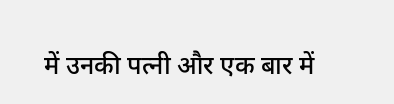में उनकी पत्नी और एक बार में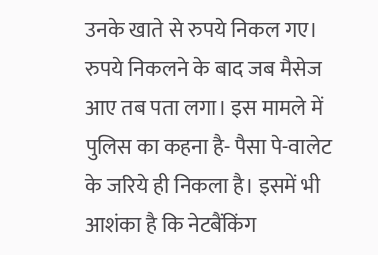उनके खाते से रुपये निकल गए। रुपये निकलने के बाद जब मैसेज आए तब पता लगा। इस मामले में पुलिस का कहना है- पैसा पे-वालेट के जरिये ही निकला है। इसमें भी आशंका है कि नेटबैंकिंग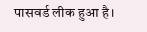पासवर्ड लीक हुआ है।